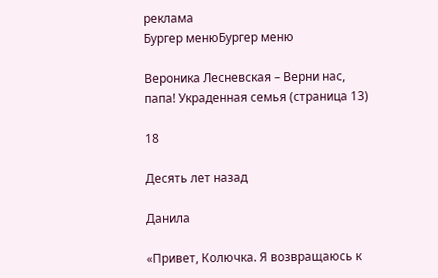реклама
Бургер менюБургер меню

Вероника Лесневская – Верни нас, папа! Украденная семья (страница 13)

18

Десять лет назад

Данила

«Привет, Колючка. Я возвращаюсь к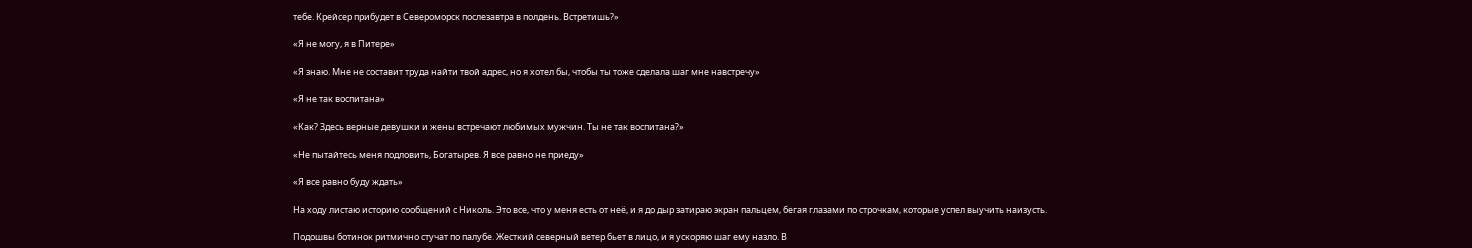тебе. Крейсер прибудет в Североморск послезавтра в полдень. Встретишь?»

«Я не могу, я в Питере»

«Я знаю. Мне не составит труда найти твой адрес, но я хотел бы, чтобы ты тоже сделала шаг мне навстречу»

«Я не так воспитана»

«Как? Здесь верные девушки и жены встречают любимых мужчин. Ты не так воспитана?»

«Не пытайтесь меня подловить, Богатырев. Я все равно не приеду»

«Я все равно буду ждать»

На ходу листаю историю сообщений с Николь. Это все, что у меня есть от неё, и я до дыр затираю экран пальцем, бегая глазами по строчкам, которые успел выучить наизусть.

Подошвы ботинок ритмично стучат по палубе. Жесткий северный ветер бьет в лицо, и я ускоряю шаг ему назло. В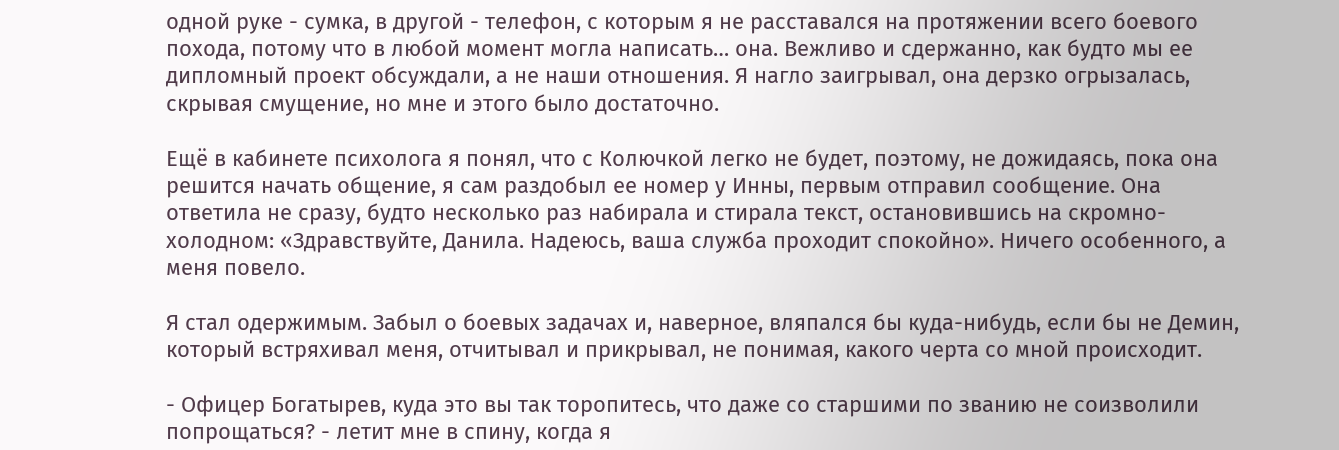одной руке - сумка, в другой - телефон, с которым я не расставался на протяжении всего боевого похода, потому что в любой момент могла написать… она. Вежливо и сдержанно, как будто мы ее дипломный проект обсуждали, а не наши отношения. Я нагло заигрывал, она дерзко огрызалась, скрывая смущение, но мне и этого было достаточно.

Ещё в кабинете психолога я понял, что с Колючкой легко не будет, поэтому, не дожидаясь, пока она решится начать общение, я сам раздобыл ее номер у Инны, первым отправил сообщение. Она ответила не сразу, будто несколько раз набирала и стирала текст, остановившись на скромно-холодном: «Здравствуйте, Данила. Надеюсь, ваша служба проходит спокойно». Ничего особенного, а меня повело.

Я стал одержимым. Забыл о боевых задачах и, наверное, вляпался бы куда-нибудь, если бы не Демин, который встряхивал меня, отчитывал и прикрывал, не понимая, какого черта со мной происходит.

- Офицер Богатырев, куда это вы так торопитесь, что даже со старшими по званию не соизволили попрощаться? - летит мне в спину, когда я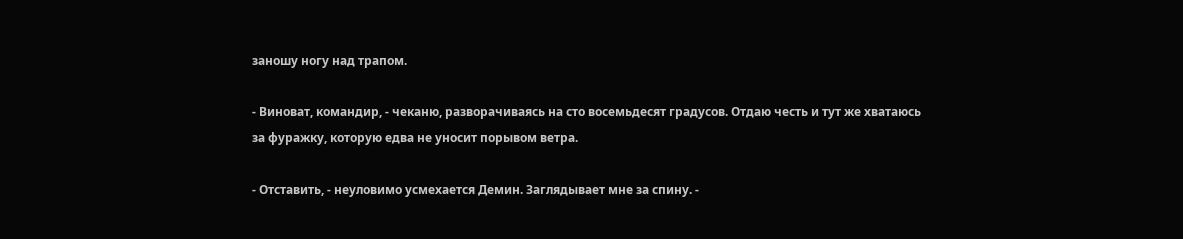заношу ногу над трапом.

- Виноват, командир, - чеканю, разворачиваясь на сто восемьдесят градусов. Отдаю честь и тут же хватаюсь за фуражку, которую едва не уносит порывом ветра.

- Отставить, - неуловимо усмехается Демин. Заглядывает мне за спину. -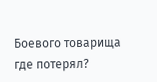Боевого товарища где потерял?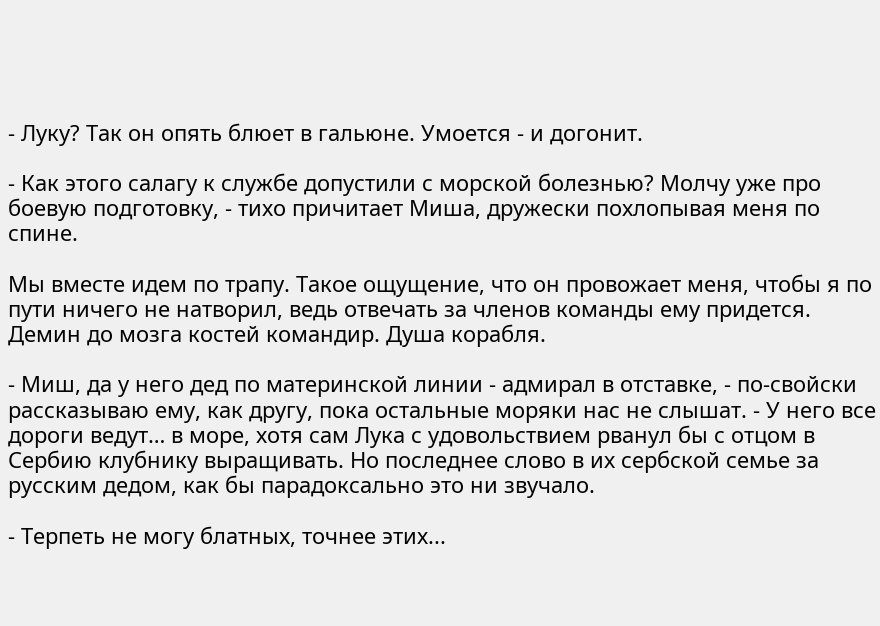- Луку? Так он опять блюет в гальюне. Умоется - и догонит.

- Как этого салагу к службе допустили с морской болезнью? Молчу уже про боевую подготовку, - тихо причитает Миша, дружески похлопывая меня по спине.

Мы вместе идем по трапу. Такое ощущение, что он провожает меня, чтобы я по пути ничего не натворил, ведь отвечать за членов команды ему придется. Демин до мозга костей командир. Душа корабля.

- Миш, да у него дед по материнской линии - адмирал в отставке, - по-свойски рассказываю ему, как другу, пока остальные моряки нас не слышат. - У него все дороги ведут… в море, хотя сам Лука с удовольствием рванул бы с отцом в Сербию клубнику выращивать. Но последнее слово в их сербской семье за русским дедом, как бы парадоксально это ни звучало.

- Терпеть не могу блатных, точнее этих...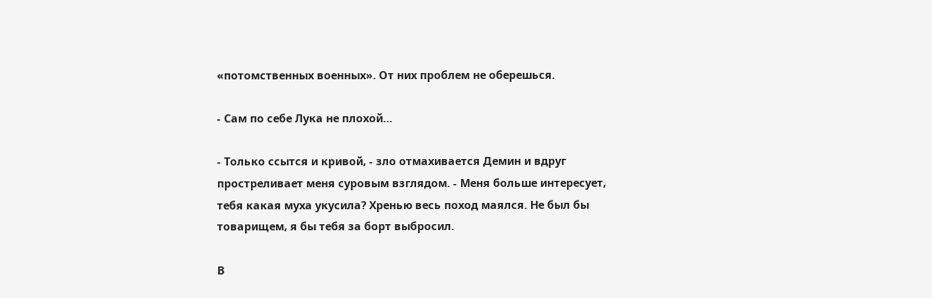«потомственных военных». От них проблем не оберешься.

- Сам по себе Лука не плохой…

- Только ссытся и кривой, - зло отмахивается Демин и вдруг простреливает меня суровым взглядом. - Меня больше интересует, тебя какая муха укусила? Хренью весь поход маялся. Не был бы товарищем, я бы тебя за борт выбросил.

В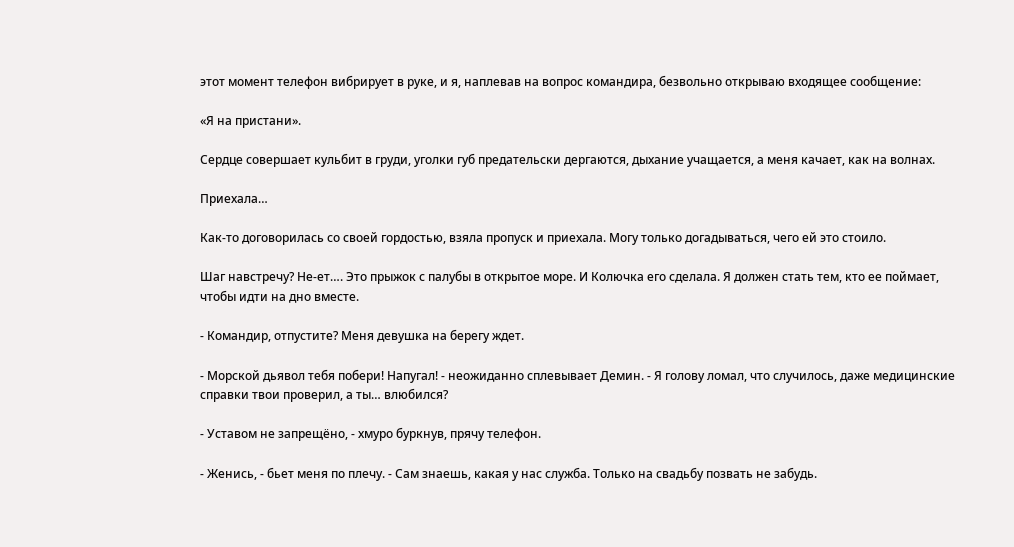этот момент телефон вибрирует в руке, и я, наплевав на вопрос командира, безвольно открываю входящее сообщение:

«Я на пристани».

Сердце совершает кульбит в груди, уголки губ предательски дергаются, дыхание учащается, а меня качает, как на волнах.

Приехала…

Как-то договорилась со своей гордостью, взяла пропуск и приехала. Могу только догадываться, чего ей это стоило.

Шаг навстречу? Не-ет…. Это прыжок с палубы в открытое море. И Колючка его сделала. Я должен стать тем, кто ее поймает, чтобы идти на дно вместе.

- Командир, отпустите? Меня девушка на берегу ждет.

- Морской дьявол тебя побери! Напугал! - неожиданно сплевывает Демин. - Я голову ломал, что случилось, даже медицинские справки твои проверил, а ты… влюбился?

- Уставом не запрещёно, - хмуро буркнув, прячу телефон.

- Женись, - бьет меня по плечу. - Сам знаешь, какая у нас служба. Только на свадьбу позвать не забудь.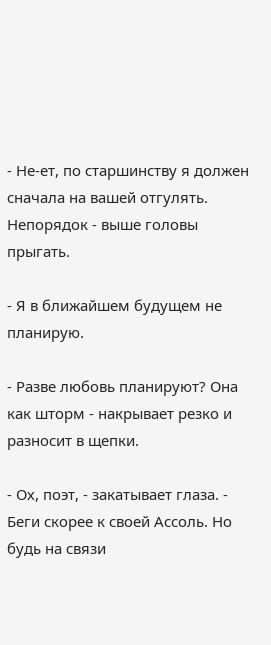- Не-ет, по старшинству я должен сначала на вашей отгулять. Непорядок - выше головы прыгать.

- Я в ближайшем будущем не планирую.

- Разве любовь планируют? Она как шторм - накрывает резко и разносит в щепки.

- Ох, поэт, - закатывает глаза. - Беги скорее к своей Ассоль. Но будь на связи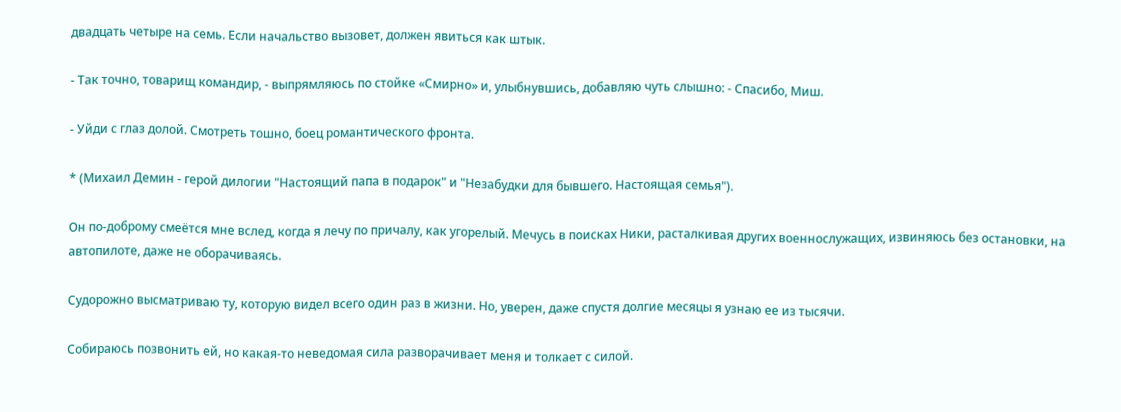двадцать четыре на семь. Если начальство вызовет, должен явиться как штык.

- Так точно, товарищ командир, - выпрямляюсь по стойке «Смирно» и, улыбнувшись, добавляю чуть слышно: - Спасибо, Миш.

- Уйди с глаз долой. Смотреть тошно, боец романтического фронта.

* (Михаил Демин - герой дилогии "Настоящий папа в подарок" и "Незабудки для бывшего. Настоящая семья").

Он по-доброму смеётся мне вслед, когда я лечу по причалу, как угорелый. Мечусь в поисках Ники, расталкивая других военнослужащих, извиняюсь без остановки, на автопилоте, даже не оборачиваясь.

Судорожно высматриваю ту, которую видел всего один раз в жизни. Но, уверен, даже спустя долгие месяцы я узнаю ее из тысячи.

Собираюсь позвонить ей, но какая-то неведомая сила разворачивает меня и толкает с силой.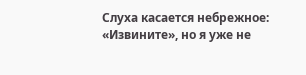Слуха касается небрежное: «Извините», но я уже не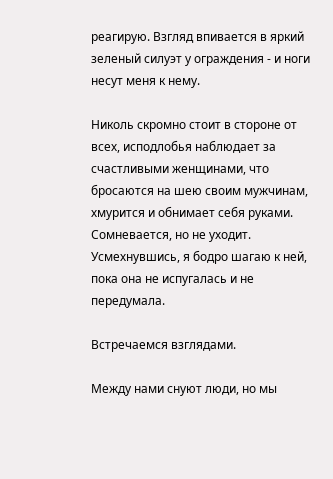реагирую. Взгляд впивается в яркий зеленый силуэт у ограждения - и ноги несут меня к нему.

Николь скромно стоит в стороне от всех, исподлобья наблюдает за счастливыми женщинами, что бросаются на шею своим мужчинам, хмурится и обнимает себя руками. Сомневается, но не уходит. Усмехнувшись, я бодро шагаю к ней, пока она не испугалась и не передумала.

Встречаемся взглядами.

Между нами снуют люди, но мы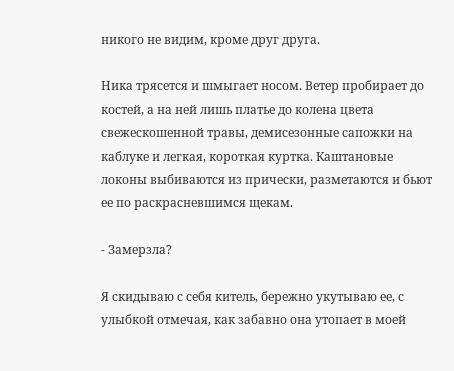никого не видим, кроме друг друга.

Ника трясется и шмыгает носом. Ветер пробирает до костей, а на ней лишь платье до колена цвета свежескошенной травы, демисезонные сапожки на каблуке и легкая, короткая куртка. Каштановые локоны выбиваются из прически, разметаются и бьют ее по раскрасневшимся щекам.

- Замерзла?

Я скидываю с себя китель, бережно укутываю ее, с улыбкой отмечая, как забавно она утопает в моей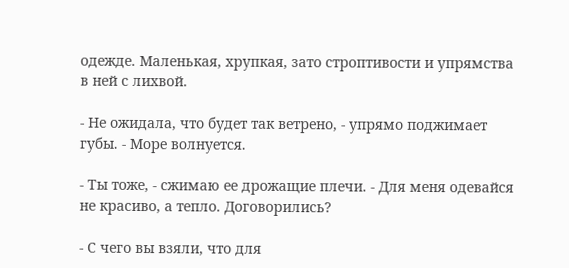одежде. Маленькая, хрупкая, зато строптивости и упрямства в ней с лихвой.

- Не ожидала, что будет так ветрено, - упрямо поджимает губы. - Море волнуется.

- Ты тоже, - сжимаю ее дрожащие плечи. - Для меня одевайся не красиво, а тепло. Договорились?

- С чего вы взяли, что для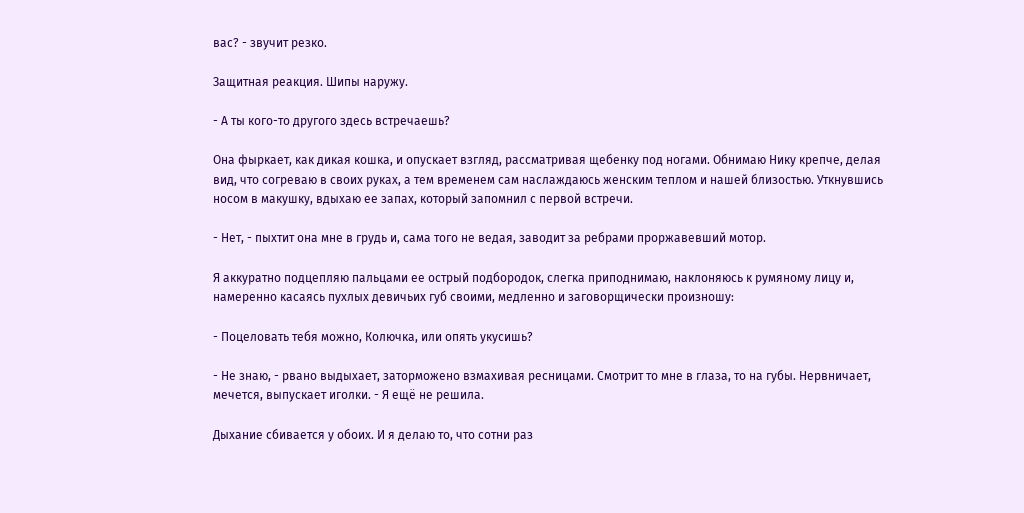вас? - звучит резко.

Защитная реакция. Шипы наружу.

- А ты кого-то другого здесь встречаешь?

Она фыркает, как дикая кошка, и опускает взгляд, рассматривая щебенку под ногами. Обнимаю Нику крепче, делая вид, что согреваю в своих руках, а тем временем сам наслаждаюсь женским теплом и нашей близостью. Уткнувшись носом в макушку, вдыхаю ее запах, который запомнил с первой встречи.

- Нет, - пыхтит она мне в грудь и, сама того не ведая, заводит за ребрами проржавевший мотор.

Я аккуратно подцепляю пальцами ее острый подбородок, слегка приподнимаю, наклоняюсь к румяному лицу и, намеренно касаясь пухлых девичьих губ своими, медленно и заговорщически произношу:

- Поцеловать тебя можно, Колючка, или опять укусишь?

- Не знаю, - рвано выдыхает, заторможено взмахивая ресницами. Смотрит то мне в глаза, то на губы. Нервничает, мечется, выпускает иголки. - Я ещё не решила.

Дыхание сбивается у обоих. И я делаю то, что сотни раз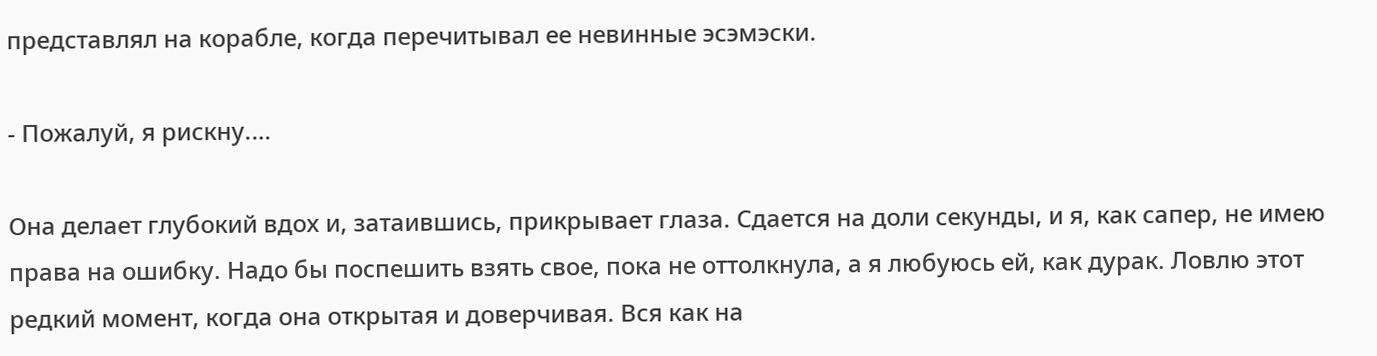представлял на корабле, когда перечитывал ее невинные эсэмэски.

- Пожалуй, я рискну.…

Она делает глубокий вдох и, затаившись, прикрывает глаза. Сдается на доли секунды, и я, как сапер, не имею права на ошибку. Надо бы поспешить взять свое, пока не оттолкнула, а я любуюсь ей, как дурак. Ловлю этот редкий момент, когда она открытая и доверчивая. Вся как на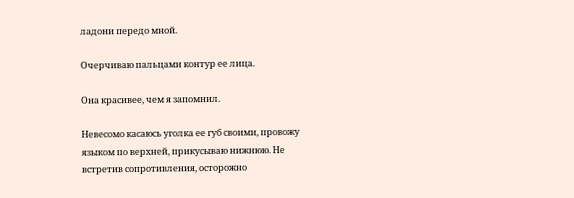ладони передо мной.

Очерчиваю пальцами контур ее лица.

Она красивее, чем я запомнил.

Невесомо касаюсь уголка ее губ своими, провожу языком по верхней, прикусываю нижнюю. Не встретив сопротивления, осторожно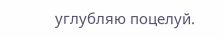углубляю поцелуй.